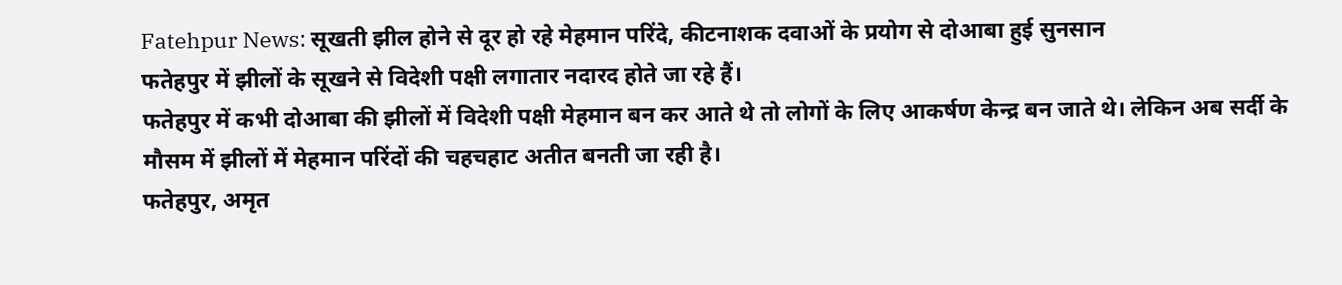Fatehpur News: सूखती झील होने से दूर हो रहे मेहमान परिंदे, कीटनाशक दवाओं के प्रयोग से दोआबा हुई सुनसान
फतेहपुर में झीलों के सूखने से विदेशी पक्षी लगातार नदारद होते जा रहे हैं।
फतेहपुर में कभी दोआबा की झीलों में विदेशी पक्षी मेहमान बन कर आते थे तो लोगों के लिए आकर्षण केन्द्र बन जाते थे। लेकिन अब सर्दी के मौसम में झीलों में मेहमान परिंदों की चहचहाट अतीत बनती जा रही है।
फतेहपुर, अमृत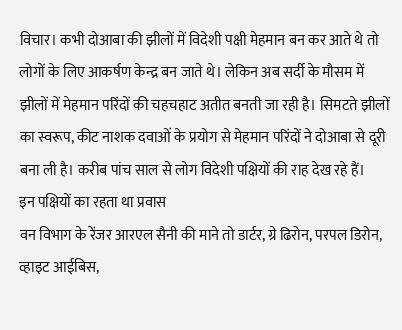विचार। कभी दोआबा की झीलों में विदेशी पक्षी मेहमान बन कर आते थे तो लोगों के लिए आकर्षण केन्द्र बन जाते थे। लेकिन अब सर्दी के मौसम में झीलों में मेहमान परिंदों की चहचहाट अतीत बनती जा रही है। सिमटते झीलों का स्वरूप, कीट नाशक दवाओं के प्रयोग से मेहमान परिंदों ने दोआबा से दूरी बना ली है। करीब पांच साल से लोग विदेशी पक्षियों की राह देख रहे हैं।
इन पक्षियों का रहता था प्रवास
वन विभाग के रेंजर आरएल सैनी की माने तो डार्टर, ग्रे ढिरोन, परपल डिरोन, व्हाइट आईबिस,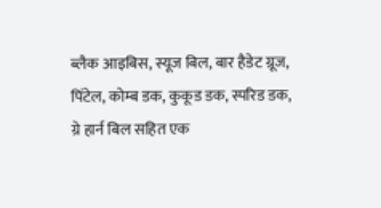ब्लैक आइबिस, स्यूज बिल, बार हैडेट ग्रूज, पिंटेल, कोम्ब डक, कुकूड डक, स्परिड डक, ग्रे हार्न बिल सहित एक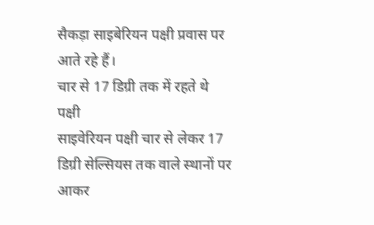सैकड़ा साइबेरियन पक्षी प्रवास पर आते रहे हैं।
चार से 17 डिग्री तक में रहते थे पक्षी
साइवेरियन पक्षी चार से लेकर 17 डिग्री सेल्सियस तक वाले स्थानों पर आकर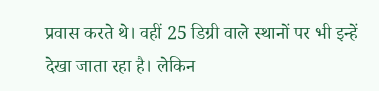प्रवास करते थे। वहीं 25 डिग्री वाले स्थानों पर भी इन्हें देखा जाता रहा है। लेकिन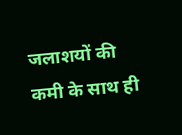जलाशयों की कमी के साथ ही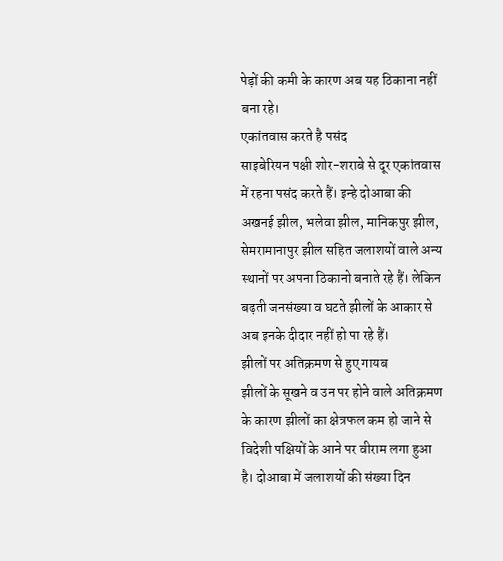पेड़ों की कमी के कारण अब यह ठिकाना नहीं बना रहे।
एकांतवास करते है पसंद
साइबेरियन पक्षी शोर-शराबे से दूर एकांतवास में रहना पसंद करते हैं। इन्हे दोआबा की अखनई झील, भलेवा झील, मानिकपुर झील, सेमरामानापुर झील सहित जलाशयों वाले अन्य स्थानों पर अपना ठिकानो बनाते रहे हैं। लेकिन बढ़ती जनसंख्या व घटते झीलों के आकार से अब इनके दीदार नहीं हो पा रहे हैं।
झीलों पर अतिक्रमण से हुए गायब
झीलों के सूखने व उन पर होने वाले अतिक्रमण के कारण झीलों का क्षेत्रफल कम हो जाने से विदेशी पक्षियों के आने पर वीराम लगा हुआ है। दोआबा में जलाशयों की संख्या दिन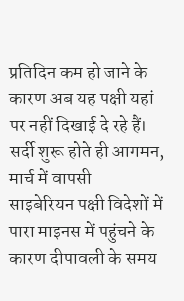प्रतिदिन कम हो जाने के कारण अब यह पक्षी यहां पर नहीं दिखाई दे रहे हैं।
सर्दी शुरू होते ही आगमन, मार्च में वापसी
साइबेरियन पक्षी विदेशों में पारा माइनस में पहुंचने के कारण दीपावली के समय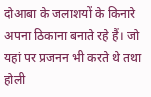दोआबा के जलाशयों के किनारे अपना ठिकाना बनाते रहे हैं। जो यहां पर प्रजनन भी करते थे तथा होली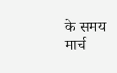के समय मार्च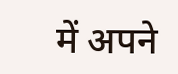में अपने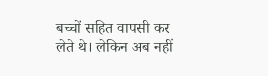बच्चों सहित वापसी कर लेते थे। लेकिन अब नहीं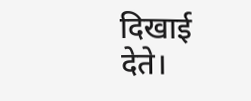दिखाई देते।